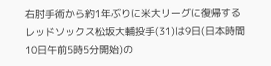右肘手術から約1年ぶりに米大リーグに復帰するレッドソックス松坂大輔投手(31)は9日(日本時間10日午前5時5分開始)の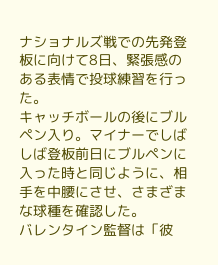ナショナルズ戦での先発登板に向けて8日、緊張感のある表情で投球練習を行った。
キャッチボールの後にブルペン入り。マイナーでしばしば登板前日にブルペンに入った時と同じように、相手を中腰にさせ、さまざまな球種を確認した。
バレンタイン監督は「彼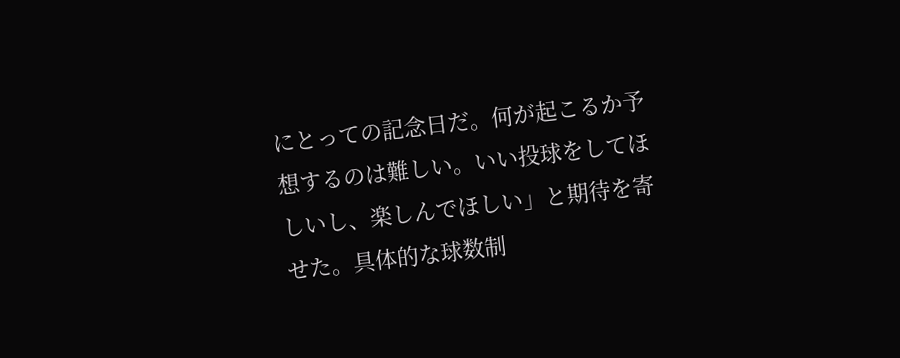にとっての記念日だ。何が起こるか予想するのは難しい。いい投球をしてほしいし、楽しんでほしい」と期待を寄せた。具体的な球数制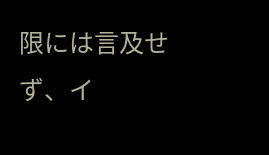限には言及せず、イ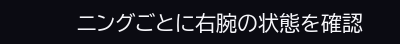ニングごとに右腕の状態を確認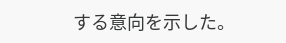する意向を示した。